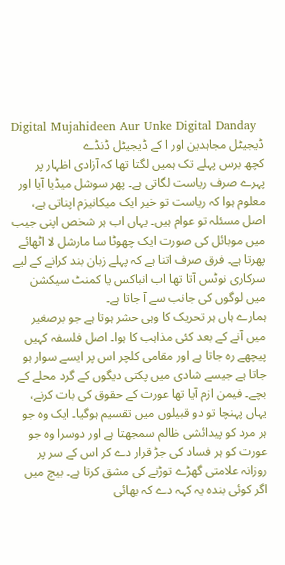Digital Mujahideen Aur Unke Digital Danday
ڈیجیٹل مجاہدین اور ا کے ڈیجیٹل ڈنڈے
کچھ برس پہلے تک ہمیں لگتا تھا کہ آزادی اظہار پر پہرے صرف ریاست لگاتی ہے۔ پھر سوشل میڈیا آیا اور معلوم ہوا کہ ریاست تو خیر ایک میکانیزم اپناتی ہے، اصل مسئلہ تو عوام ہیں۔ یہاں اب ہر شخص اپنی جیب میں موبائل کی صورت ایک چھوٹا سا مارشل لا اٹھائے پھرتا ہے۔ فرق صرف اتنا ہے کہ پہلے زبان بند کرانے کے لیے سرکاری نوٹس آتا تھا اب انباکس یا کمنٹ سیکشن میں لوگوں کی جانب سے آ جاتا ہے۔
ہمارے ہاں ہر تحریک کا وہی حشر ہوتا ہے جو برصغیر میں آنے کے بعد کئی مذاہب کا ہوا۔ اصل فلسفہ کہیں پیچھے رہ جاتا ہے اور مقامی کلچر اس پر ایسے سوار ہو جاتا ہے جیسے شادی میں پکتی دیگوں کے گرد محلے کے بچے۔ فیمن ازم آیا تھا عورت کے حقوق کی بات کرنے، یہاں پہنچا تو دو قبیلوں میں تقسیم ہوگیا۔ ایک وہ جو ہر مرد کو پیدائشی ظالم سمجھتا ہے اور دوسرا وہ جو عورت کو ہر فساد کی جڑ قرار دے کر اس کے سر پر روزانہ علامتی گھڑے توڑنے کی مشق کرتا ہے۔ بیچ میں اگر کوئی بندہ یہ کہہ دے کہ بھائی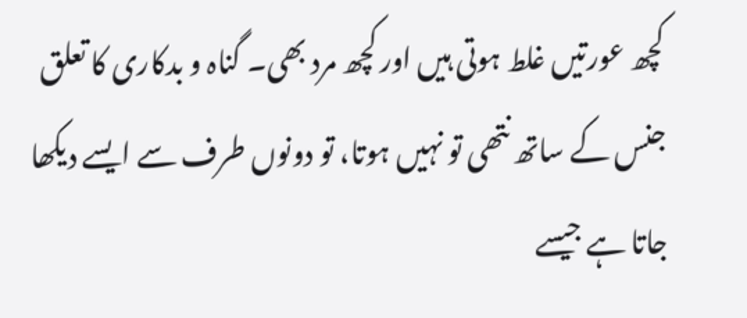کچھ عورتیں غلط ہوتی ہیں اور کچھ مرد بھی۔ گناہ و بدکاری کا تعلق جنس کے ساتھ نتھی تو نہیں ہوتا، تو دونوں طرف سے ایسے دیکھا جاتا ہے جیسے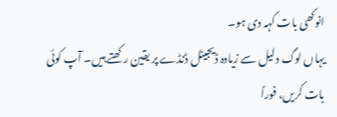انوکھی بات کہہ دی ہو۔
یہاں لوگ دلیل سے زیادہ ڈیجیٹل ڈنڈے پر یقین رکھتے ہیں۔ آپ کوئی بات کریں، فوراً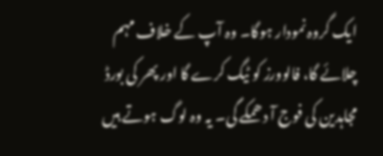ایک گروہ نمودار ہوگا۔ وہ آپ کے خلاف مہم چلائے گا، فالوورز کو ٹیگ کرے گا اور پھر کی بورڈ مجاہدین کی فوج آ دھمکے گی۔ یہ وہ لوگ ہوتے ہیں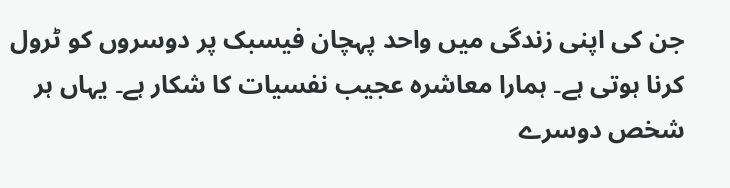جن کی اپنی زندگی میں واحد پہچان فیسبک پر دوسروں کو ٹرول کرنا ہوتی ہے۔ ہمارا معاشرہ عجیب نفسیات کا شکار ہے۔ یہاں ہر شخص دوسرے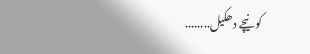کو نیچے دھکیل........